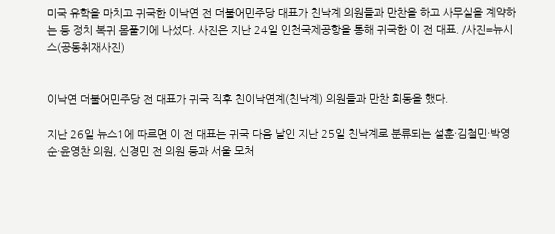미국 유학을 마치고 귀국한 이낙연 전 더불어민주당 대표가 친낙계 의원들과 만찬을 하고 사무실을 계약하는 등 정치 복귀 몸풀기에 나섰다. 사진은 지난 24일 인천국제공항을 통해 귀국한 이 전 대표. /사진=뉴시스(공동취재사진)


이낙연 더불어민주당 전 대표가 귀국 직후 친이낙연계(친낙계) 의원들과 만찬 회동을 했다.

지난 26일 뉴스1에 따르면 이 전 대표는 귀국 다음 날인 지난 25일 친낙계로 분류되는 설훈·김철민·박영순·윤영찬 의원, 신경민 전 의원 등과 서울 모처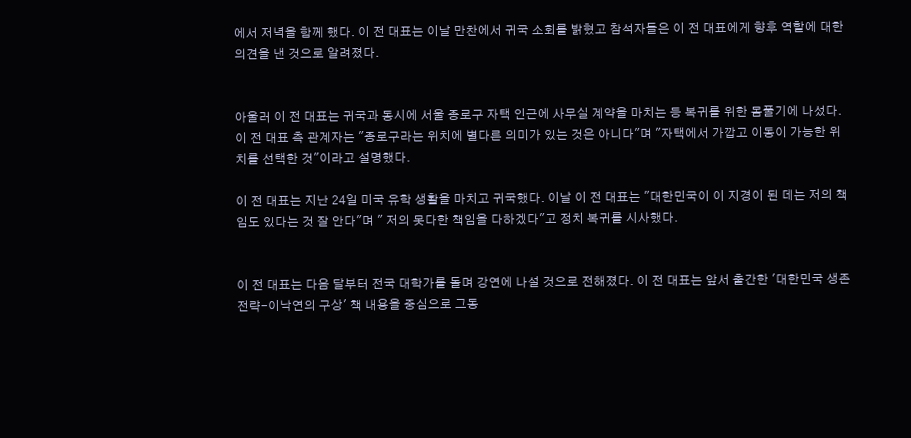에서 저녁을 함께 했다. 이 전 대표는 이날 만찬에서 귀국 소회를 밝혔고 참석자들은 이 전 대표에게 향후 역할에 대한 의견을 낸 것으로 알려졌다.


아울러 이 전 대표는 귀국과 동시에 서울 종로구 자택 인근에 사무실 계약을 마치는 등 복귀를 위한 몸풀기에 나섰다. 이 전 대표 측 관계자는 "종로구라는 위치에 별다른 의미가 있는 것은 아니다"며 "자택에서 가깝고 이동이 가능한 위치를 선택한 것"이라고 설명했다.

이 전 대표는 지난 24일 미국 유학 생활을 마치고 귀국했다. 이날 이 전 대표는 "대한민국이 이 지경이 된 데는 저의 책임도 있다는 것 잘 안다"며 " 저의 못다한 책임을 다하겠다"고 정치 복귀를 시사했다.


이 전 대표는 다음 달부터 전국 대학가를 돌며 강연에 나설 것으로 전해졌다. 이 전 대표는 앞서 출간한 '대한민국 생존전략-이낙연의 구상' 책 내용을 중심으로 그동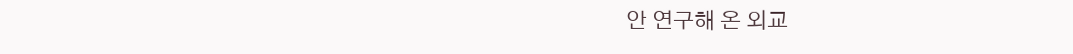안 연구해 온 외교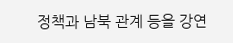정책과 남북 관계 등을 강연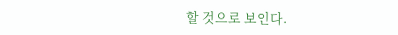할 것으로 보인다.